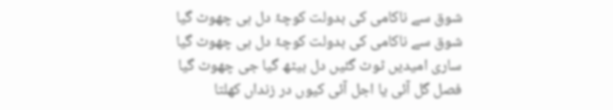شوق سے ناکامی کی بدولت کوچۂ دل ہی چھوٹ گیا
شوق سے ناکامی کی بدولت کوچۂ دل ہی چھوٹ گیا
ساری امیدیں ٹوٹ گئیں دل بیٹھ گیا جی چھوٹ گیا
فصل گل آئی یا اجل آئی کیوں در زنداں کھلتا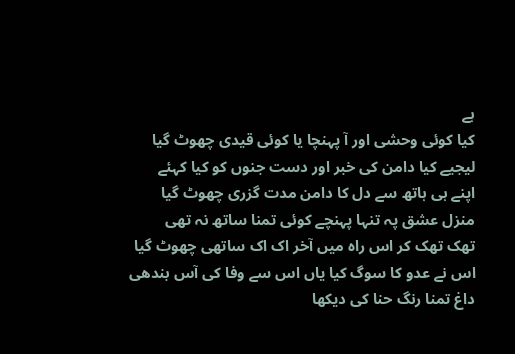ہے
کیا کوئی وحشی اور آ پہنچا یا کوئی قیدی چھوٹ گیا
لیجیے کیا دامن کی خبر اور دست جنوں کو کیا کہئے
اپنے ہی ہاتھ سے دل کا دامن مدت گزری چھوٹ گیا
منزل عشق پہ تنہا پہنچے کوئی تمنا ساتھ نہ تھی
تھک تھک کر اس راہ میں آخر اک اک ساتھی چھوٹ گیا
اس نے عدو کا سوگ کیا یاں اس سے وفا کی آس بندھی
داغ تمنا رنگ حنا کی دیکھا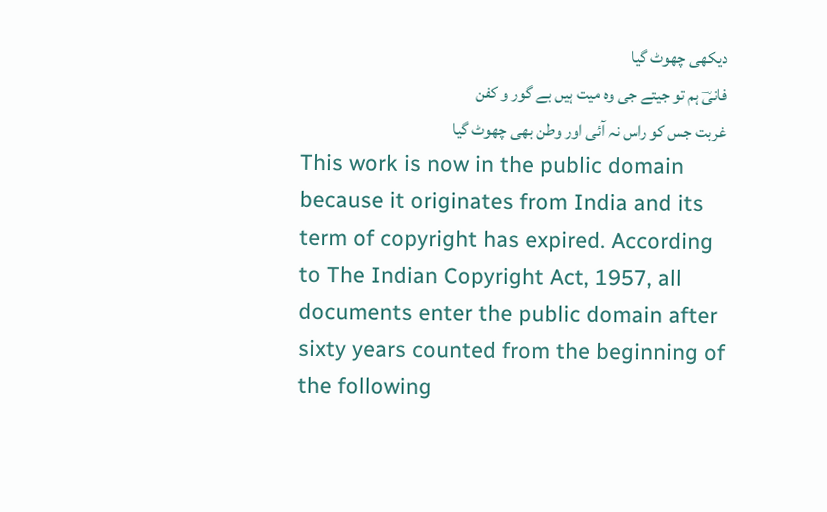دیکھی چھوٹ گیا
فانیؔ ہم تو جیتے جی وہ میت ہیں بے گور و کفن
غربت جس کو راس نہ آئی اور وطن بھی چھوٹ گیا
This work is now in the public domain because it originates from India and its term of copyright has expired. According to The Indian Copyright Act, 1957, all documents enter the public domain after sixty years counted from the beginning of the following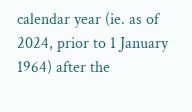calendar year (ie. as of 2024, prior to 1 January 1964) after the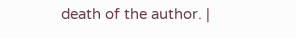death of the author. |